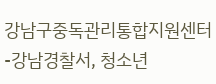강남구중독관리통합지원센터-강남경찰서, 청소년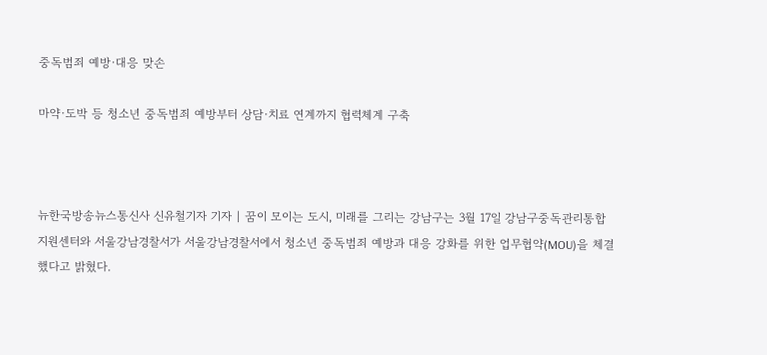중독범죄 예방·대응 맞손

마약·도박 등 청소년 중독범죄 예방부터 상담·치료 연계까지 협력체계 구축



뉴한국방송뉴스통신사 신유철기자 기자 | 꿈이 모이는 도시, 미래를 그리는 강남구는 3월 17일 강남구중독관리통합지원센터와 서울강남경찰서가 서울강남경찰서에서 청소년 중독범죄 예방과 대응 강화를 위한 업무협약(MOU)을 체결했다고 밝혔다.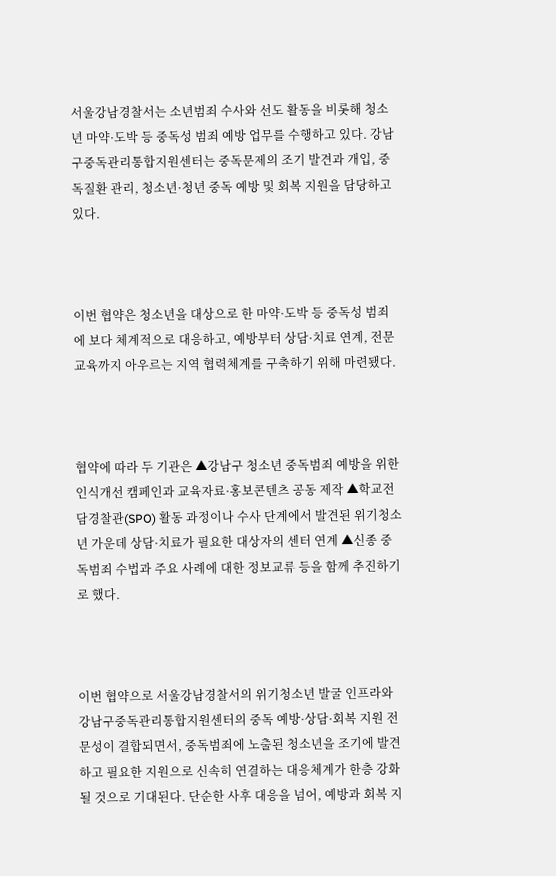서울강남경찰서는 소년범죄 수사와 선도 활동을 비롯해 청소년 마약·도박 등 중독성 범죄 예방 업무를 수행하고 있다. 강남구중독관리통합지원센터는 중독문제의 조기 발견과 개입, 중독질환 관리, 청소년·청년 중독 예방 및 회복 지원을 담당하고 있다.



이번 협약은 청소년을 대상으로 한 마약·도박 등 중독성 범죄에 보다 체계적으로 대응하고, 예방부터 상담·치료 연계, 전문교육까지 아우르는 지역 협력체계를 구축하기 위해 마련됐다.



협약에 따라 두 기관은 ▲강남구 청소년 중독범죄 예방을 위한 인식개선 캠페인과 교육자료·홍보콘텐츠 공동 제작 ▲학교전담경찰관(SPO) 활동 과정이나 수사 단계에서 발견된 위기청소년 가운데 상담·치료가 필요한 대상자의 센터 연계 ▲신종 중독범죄 수법과 주요 사례에 대한 정보교류 등을 함께 추진하기로 했다.



이번 협약으로 서울강남경찰서의 위기청소년 발굴 인프라와 강남구중독관리통합지원센터의 중독 예방·상담·회복 지원 전문성이 결합되면서, 중독범죄에 노출된 청소년을 조기에 발견하고 필요한 지원으로 신속히 연결하는 대응체계가 한층 강화될 것으로 기대된다. 단순한 사후 대응을 넘어, 예방과 회복 지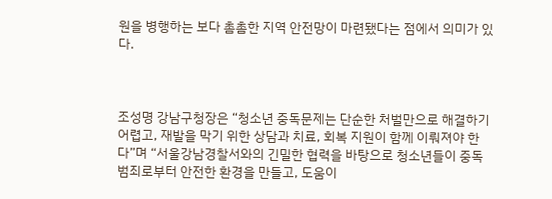원을 병행하는 보다 촘촘한 지역 안전망이 마련됐다는 점에서 의미가 있다.



조성명 강남구청장은 “청소년 중독문제는 단순한 처벌만으로 해결하기 어렵고, 재발을 막기 위한 상담과 치료, 회복 지원이 함께 이뤄져야 한다”며 “서울강남경찰서와의 긴밀한 협력을 바탕으로 청소년들이 중독범죄로부터 안전한 환경을 만들고, 도움이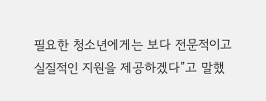필요한 청소년에게는 보다 전문적이고 실질적인 지원을 제공하겠다”고 말했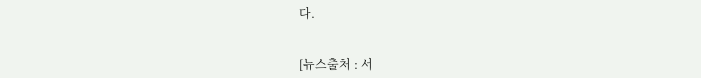다.


[뉴스출처 : 서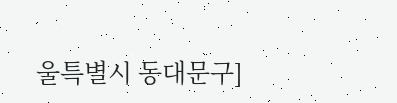울특별시 동대문구]